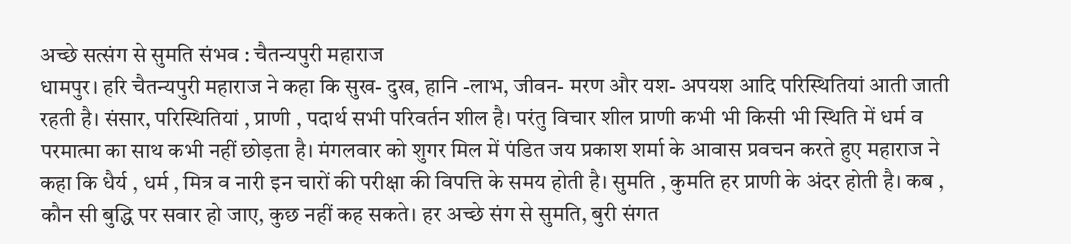अच्छे सत्संग से सुमति संभव : चैतन्यपुरी महाराज
धामपुर। हरि चैतन्यपुरी महाराज ने कहा कि सुख- दुख, हानि -लाभ, जीवन- मरण और यश- अपयश आदि परिस्थितियां आती जाती रहती है। संसार, परिस्थितियां , प्राणी , पदार्थ सभी परिवर्तन शील है। परंतु विचार शील प्राणी कभी भी किसी भी स्थिति में धर्म व परमात्मा का साथ कभी नहीं छोड़ता है। मंगलवार को शुगर मिल में पंडित जय प्रकाश शर्मा के आवास प्रवचन करते हुए महाराज ने कहा कि धैर्य , धर्म , मित्र व नारी इन चारों की परीक्षा की विपत्ति के समय होती है। सुमति , कुमति हर प्राणी के अंदर होती है। कब , कौन सी बुद्धि पर सवार हो जाए, कुछ नहीं कह सकते। हर अच्छे संग से सुमति, बुरी संगत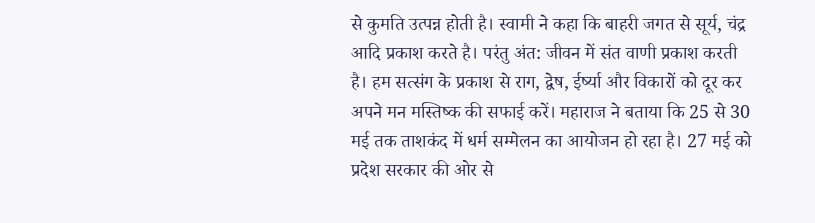से कुमति उत्पन्न होती है। स्वामी ने कहा कि बाहरी जगत से सूर्य, चंद्र आदि प्रकाश करते है। परंतु अंत: जीवन में संत वाणी प्रकाश करती है। हम सत्संग के प्रकाश से राग, द्वेष, ईर्ष्या और विकारों को दूर कर अपने मन मस्तिष्क की सफाई करें। महाराज ने बताया कि 25 से 30 मई तक ताशकंद में धर्म सम्मेलन का आयोजन हो रहा है। 27 मई को प्रदेश सरकार की ओर से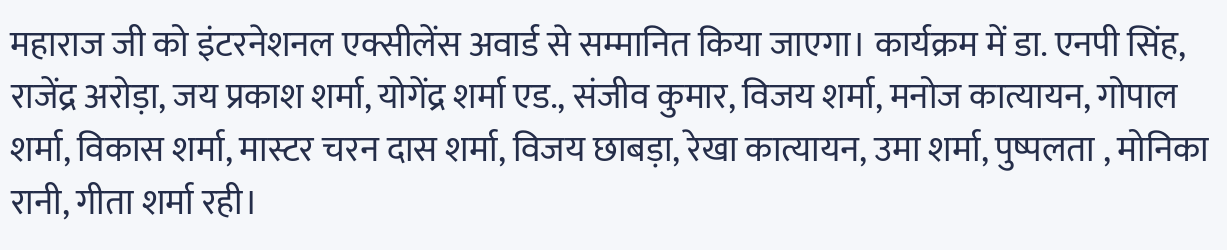महाराज जी को इंटरनेशनल एक्सीलेंस अवार्ड से सम्मानित किया जाएगा। कार्यक्रम में डा. एनपी सिंह, राजेंद्र अरोड़ा, जय प्रकाश शर्मा, योगेंद्र शर्मा एड., संजीव कुमार, विजय शर्मा, मनोज कात्यायन, गोपाल शर्मा, विकास शर्मा, मास्टर चरन दास शर्मा, विजय छाबड़ा, रेखा कात्यायन, उमा शर्मा, पुष्पलता , मोनिका रानी, गीता शर्मा रही।